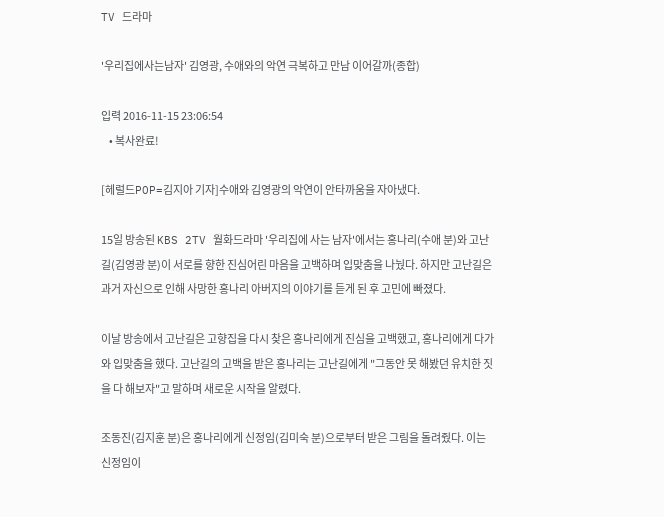TV 드라마

'우리집에사는남자' 김영광, 수애와의 악연 극복하고 만남 이어갈까(종합)

입력 2016-11-15 23:06:54
    • 복사완료!

[헤럴드POP=김지아 기자]수애와 김영광의 악연이 안타까움을 자아냈다.

15일 방송된 KBS 2TV 월화드라마 '우리집에 사는 남자'에서는 홍나리(수애 분)와 고난길(김영광 분)이 서로를 향한 진심어린 마음을 고백하며 입맞춤을 나눴다. 하지만 고난길은 과거 자신으로 인해 사망한 홍나리 아버지의 이야기를 듣게 된 후 고민에 빠졌다.

이날 방송에서 고난길은 고향집을 다시 찾은 홍나리에게 진심을 고백했고, 홍나리에게 다가와 입맞춤을 했다. 고난길의 고백을 받은 홍나리는 고난길에게 "그동안 못 해봤던 유치한 짓을 다 해보자"고 말하며 새로운 시작을 알렸다.

조동진(김지훈 분)은 홍나리에게 신정임(김미숙 분)으로부터 받은 그림을 돌려줬다. 이는 신정임이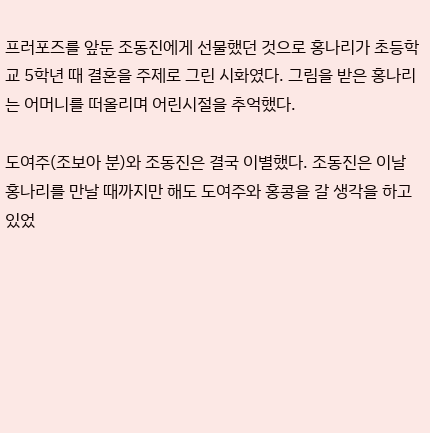프러포즈를 앞둔 조동진에게 선물했던 것으로 홍나리가 초등학교 5학년 때 결혼을 주제로 그린 시화였다. 그림을 받은 홍나리는 어머니를 떠올리며 어린시절을 추억했다.

도여주(조보아 분)와 조동진은 결국 이별했다. 조동진은 이날 홍나리를 만날 때까지만 해도 도여주와 홍콩을 갈 생각을 하고 있었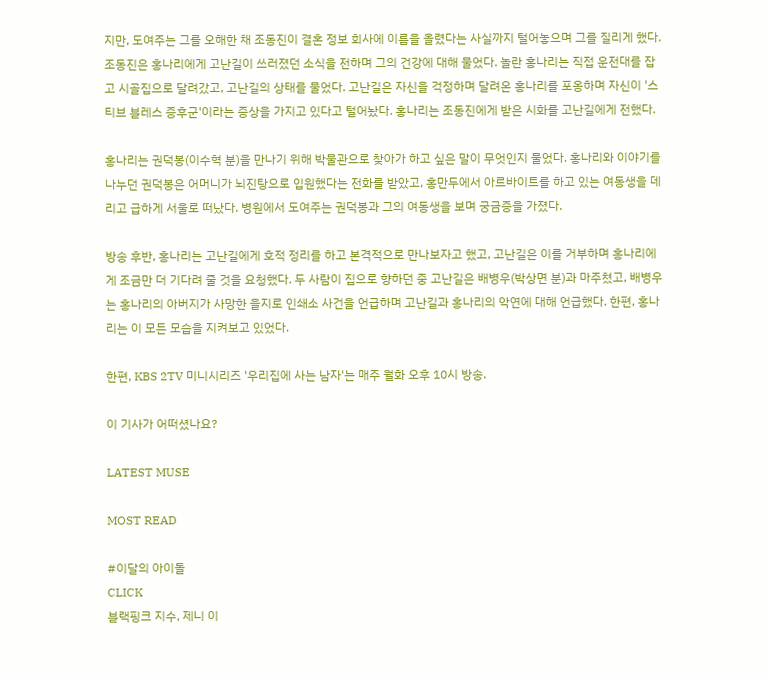지만, 도여주는 그를 오해한 채 조동진이 결혼 정보 회사에 이름을 올렸다는 사실까지 털어놓으며 그를 질리게 했다. 조동진은 홍나리에게 고난길이 쓰러졌던 소식을 전하며 그의 건강에 대해 물었다. 놀란 홍나리는 직접 운전대를 잡고 시골집으로 달려갔고, 고난길의 상태를 물었다. 고난길은 자신을 걱정하며 달려온 홍나리를 포옹하며 자신이 '스티브 블레스 증후군'이라는 증상을 가지고 있다고 털어놨다. 홍나리는 조동진에게 받은 시화를 고난길에게 전했다.

홍나리는 권덕봉(이수혁 분)을 만나기 위해 박물관으로 찾아가 하고 싶은 말이 무엇인지 물었다. 홍나리와 이야기를 나누던 권덕봉은 어머니가 뇌진탕으로 입원했다는 전화를 받았고, 홍만두에서 아르바이트를 하고 있는 여동생을 데리고 급하게 서울로 떠났다. 병원에서 도여주는 권덕봉과 그의 여동생을 보며 궁금증을 가졌다.

방송 후반, 홍나리는 고난길에게 호적 정리를 하고 본격적으로 만나보자고 했고, 고난길은 이를 거부하며 홍나리에게 조금만 더 기다려 줄 것을 요청했다. 두 사람이 집으로 향하던 중 고난길은 배병우(박상면 분)과 마주쳤고, 배병우는 홍나리의 아버지가 사망한 을지로 인쇄소 사건을 언급하며 고난길과 홍나리의 악연에 대해 언급했다. 한편, 홍나리는 이 모든 모습을 지켜보고 있었다.

한편, KBS 2TV 미니시리즈 '우리집에 사는 남자'는 매주 월화 오후 10시 방송.

이 기사가 어떠셨나요?

LATEST MUSE

MOST READ

#이달의 아이돌
CLICK
블랙핑크 지수, 제니 이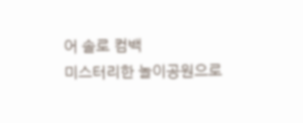어 솔로 컴백
미스터리한 놀이공원으로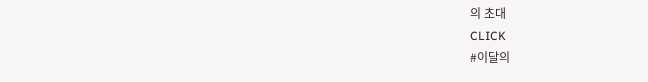의 초대
CLICK
#이달의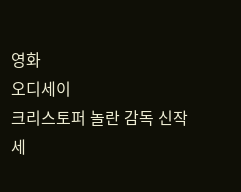영화
오디세이
크리스토퍼 놀란 감독 신작
세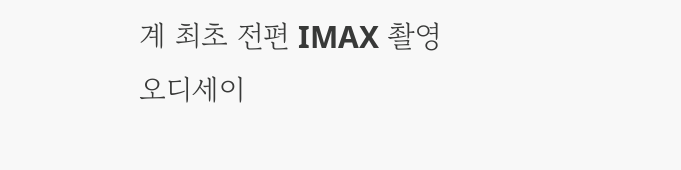계 최초 전편 IMAX 촬영
오디세이